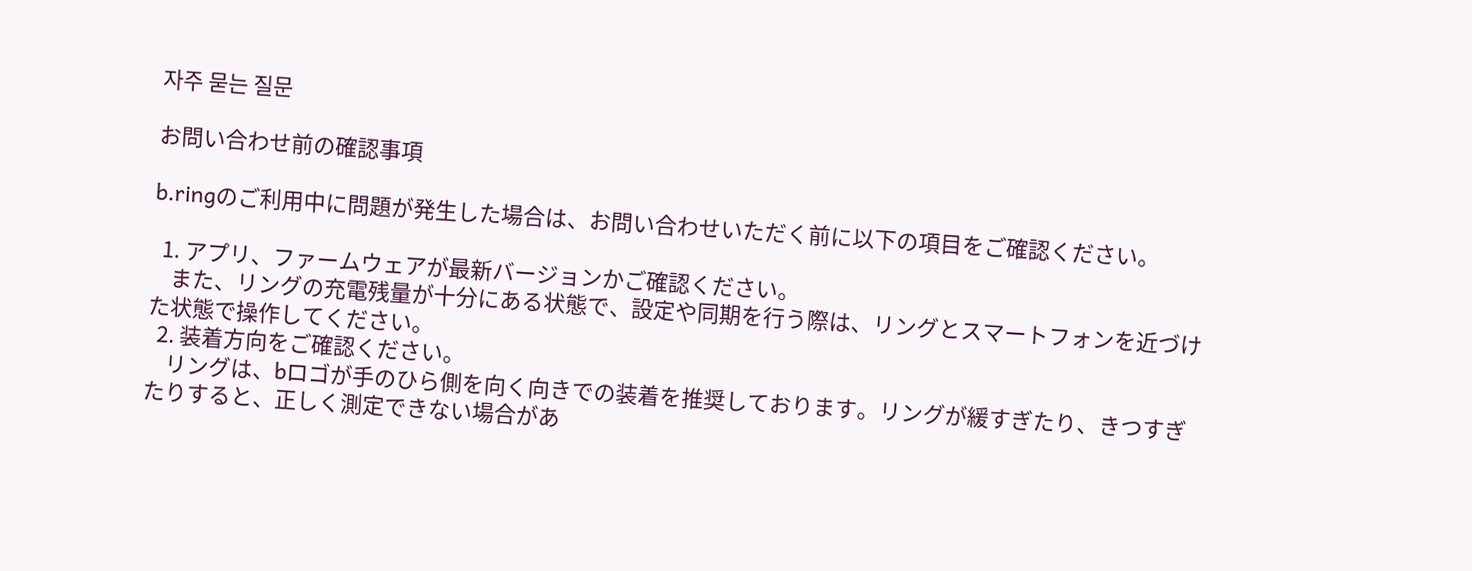자주 묻는 질문

お問い合わせ前の確認事項

b.ringのご利用中に問題が発生した場合は、お問い合わせいただく前に以下の項目をご確認ください。

  1. アプリ、ファームウェアが最新バージョンかご確認ください。
    また、リングの充電残量が十分にある状態で、設定や同期を行う際は、リングとスマートフォンを近づけた状態で操作してください。
  2. 装着方向をご確認ください。
    リングは、bロゴが手のひら側を向く向きでの装着を推奨しております。リングが緩すぎたり、きつすぎたりすると、正しく測定できない場合があ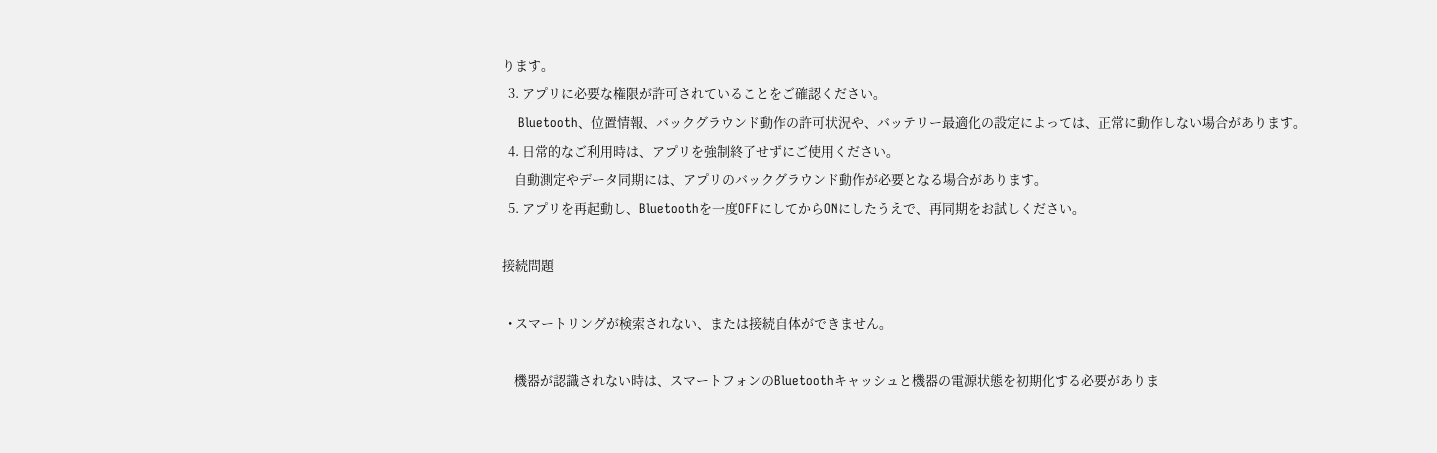ります。
  3. アプリに必要な権限が許可されていることをご確認ください。
    Bluetooth、位置情報、バックグラウンド動作の許可状況や、バッテリー最適化の設定によっては、正常に動作しない場合があります。
  4. 日常的なご利用時は、アプリを強制終了せずにご使用ください。
    自動測定やデータ同期には、アプリのバックグラウンド動作が必要となる場合があります。
  5. アプリを再起動し、Bluetoothを一度OFFにしてからONにしたうえで、再同期をお試しください。

接続問題

  • スマートリングが検索されない、または接続自体ができません。

    機器が認識されない時は、スマートフォンのBluetoothキャッシュと機器の電源状態を初期化する必要がありま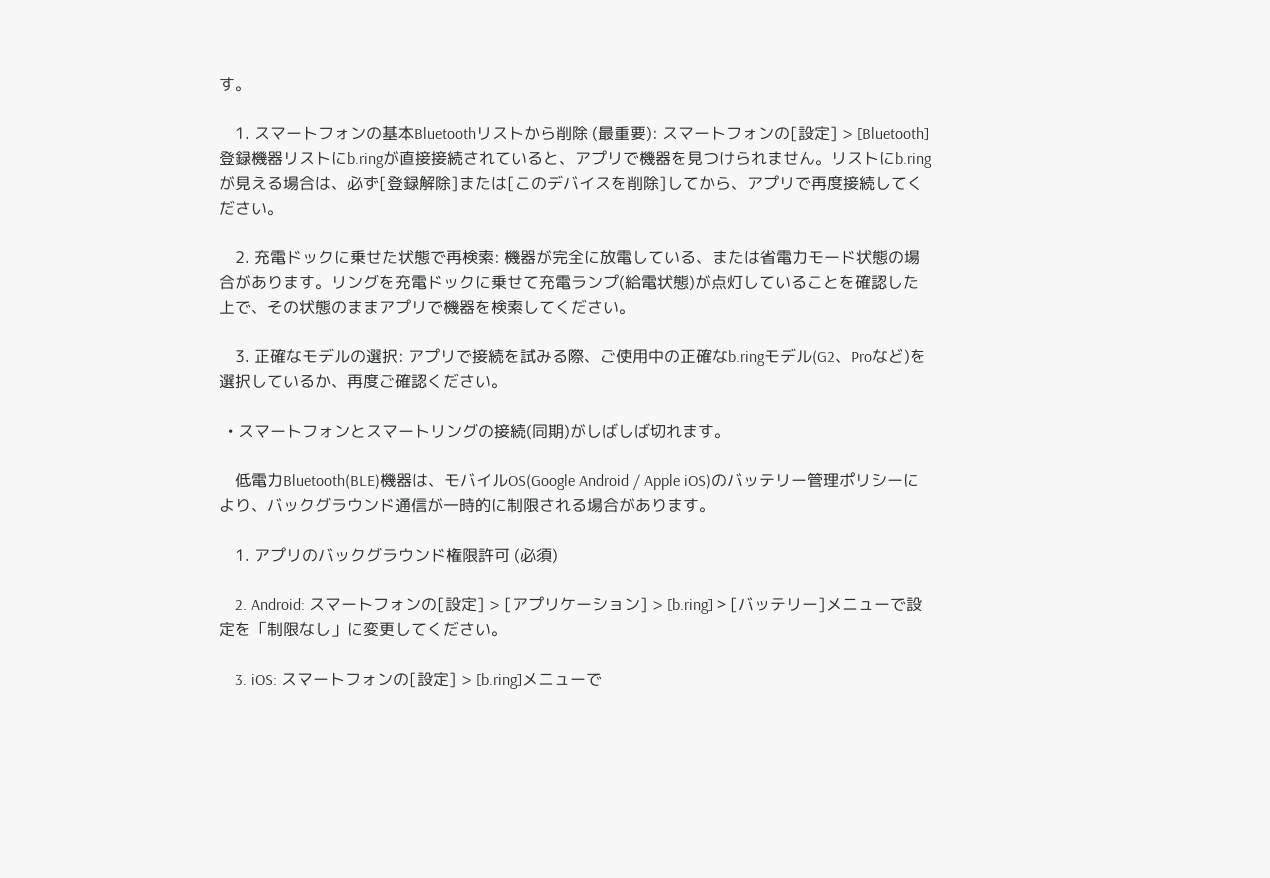す。

    1. スマートフォンの基本Bluetoothリストから削除 (最重要): スマートフォンの[設定] > [Bluetooth]登録機器リストにb.ringが直接接続されていると、アプリで機器を見つけられません。リストにb.ringが見える場合は、必ず[登録解除]または[このデバイスを削除]してから、アプリで再度接続してください。

    2. 充電ドックに乗せた状態で再検索: 機器が完全に放電している、または省電力モード状態の場合があります。リングを充電ドックに乗せて充電ランプ(給電状態)が点灯していることを確認した上で、その状態のままアプリで機器を検索してください。

    3. 正確なモデルの選択: アプリで接続を試みる際、ご使用中の正確なb.ringモデル(G2、Proなど)を選択しているか、再度ご確認ください。

  • スマートフォンとスマートリングの接続(同期)がしばしば切れます。

    低電力Bluetooth(BLE)機器は、モバイルOS(Google Android / Apple iOS)のバッテリー管理ポリシーにより、バックグラウンド通信が一時的に制限される場合があります。

    1. アプリのバックグラウンド権限許可 (必須)

    2. Android: スマートフォンの[設定] > [アプリケーション] > [b.ring] > [バッテリー]メニューで設定を「制限なし」に変更してください。

    3. iOS: スマートフォンの[設定] > [b.ring]メニューで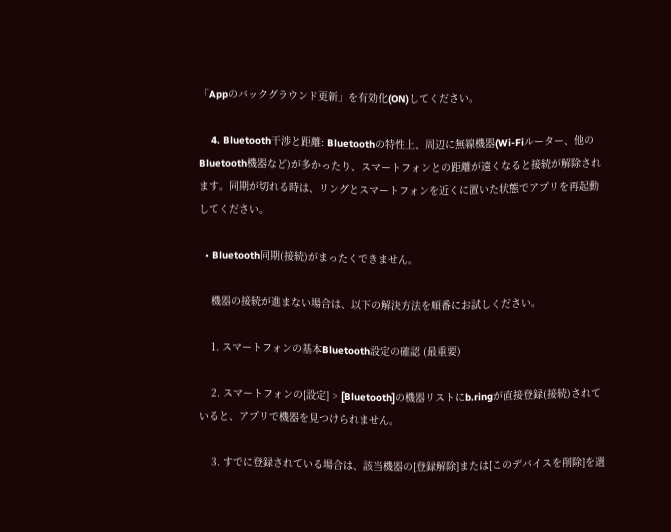「Appのバックグラウンド更新」を有効化(ON)してください。

    4. Bluetooth干渉と距離: Bluetoothの特性上、周辺に無線機器(Wi-Fiルーター、他のBluetooth機器など)が多かったり、スマートフォンとの距離が遠くなると接続が解除されます。同期が切れる時は、リングとスマートフォンを近くに置いた状態でアプリを再起動してください。

  • Bluetooth同期(接続)がまったくできません。

    機器の接続が進まない場合は、以下の解決方法を順番にお試しください。

    1. スマートフォンの基本Bluetooth設定の確認 (最重要)

    2. スマートフォンの[設定] > [Bluetooth]の機器リストにb.ringが直接登録(接続)されていると、アプリで機器を見つけられません。

    3. すでに登録されている場合は、該当機器の[登録解除]または[このデバイスを削除]を選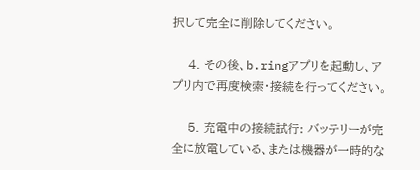択して完全に削除してください。

    4. その後、b.ringアプリを起動し、アプリ内で再度検索・接続を行ってください。

    5. 充電中の接続試行: バッテリーが完全に放電している、または機器が一時的な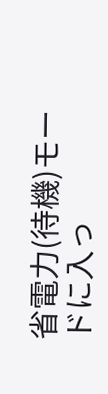省電力(待機)モードに入っ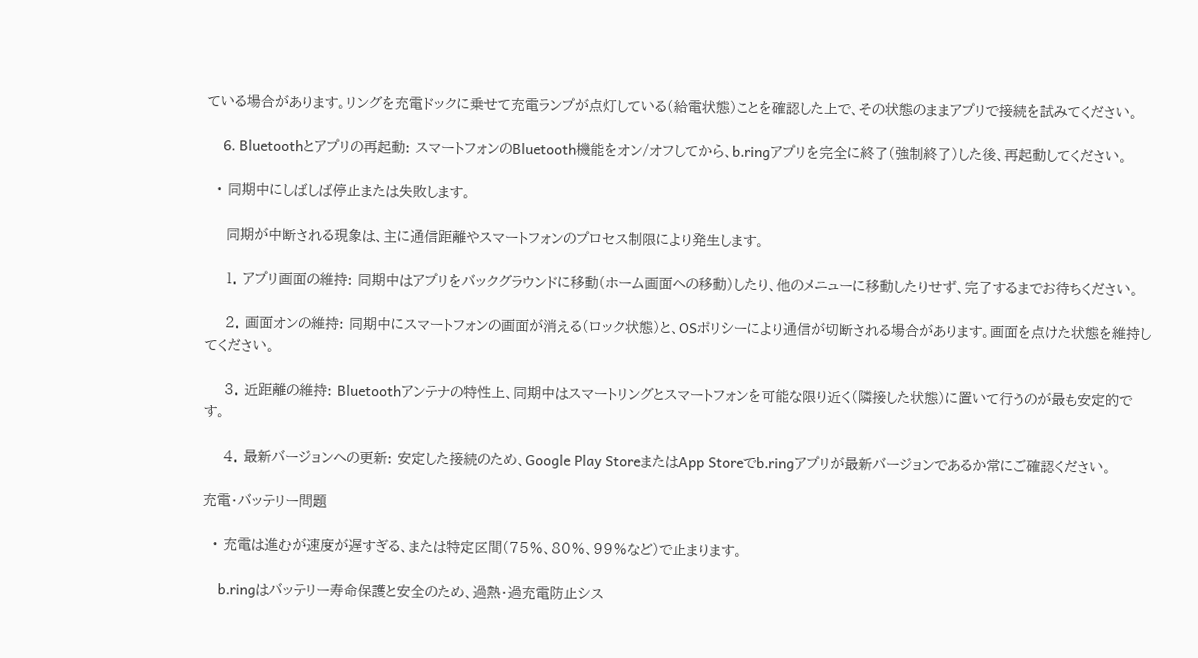ている場合があります。リングを充電ドックに乗せて充電ランプが点灯している(給電状態)ことを確認した上で、その状態のままアプリで接続を試みてください。

    6. Bluetoothとアプリの再起動: スマートフォンのBluetooth機能をオン/オフしてから、b.ringアプリを完全に終了(強制終了)した後、再起動してください。

  • 同期中にしばしば停止または失敗します。

    同期が中断される現象は、主に通信距離やスマートフォンのプロセス制限により発生します。

    1. アプリ画面の維持: 同期中はアプリをバックグラウンドに移動(ホーム画面への移動)したり、他のメニューに移動したりせず、完了するまでお待ちください。

    2. 画面オンの維持: 同期中にスマートフォンの画面が消える(ロック状態)と、OSポリシーにより通信が切断される場合があります。画面を点けた状態を維持してください。

    3. 近距離の維持: Bluetoothアンテナの特性上、同期中はスマートリングとスマートフォンを可能な限り近く(隣接した状態)に置いて行うのが最も安定的です。

    4. 最新バージョンへの更新: 安定した接続のため、Google Play StoreまたはApp Storeでb.ringアプリが最新バージョンであるか常にご確認ください。

充電・バッテリー問題

  • 充電は進むが速度が遅すぎる、または特定区間(75%、80%、99%など)で止まります。

    b.ringはバッテリー寿命保護と安全のため、過熱・過充電防止シス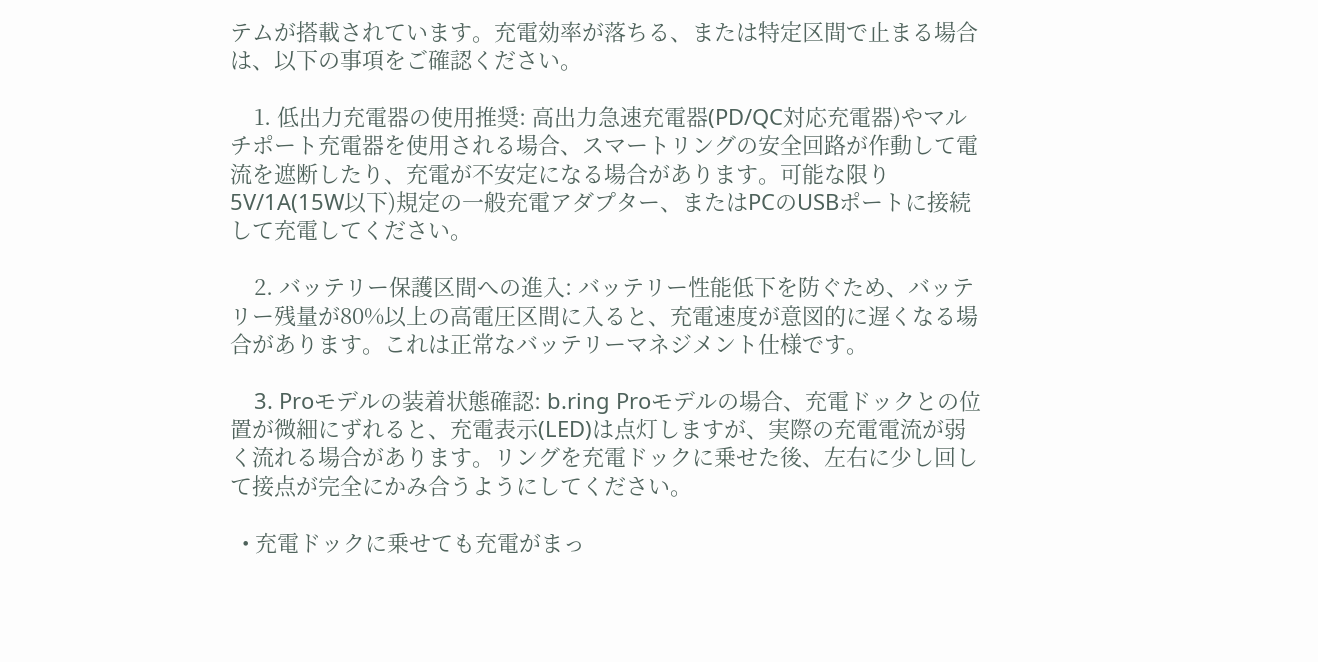テムが搭載されています。充電効率が落ちる、または特定区間で止まる場合は、以下の事項をご確認ください。

    1. 低出力充電器の使用推奨: 高出力急速充電器(PD/QC対応充電器)やマルチポート充電器を使用される場合、スマートリングの安全回路が作動して電流を遮断したり、充電が不安定になる場合があります。可能な限り5V/1A(15W以下)規定の一般充電アダプター、またはPCのUSBポートに接続して充電してください。

    2. バッテリー保護区間への進入: バッテリー性能低下を防ぐため、バッテリー残量が80%以上の高電圧区間に入ると、充電速度が意図的に遅くなる場合があります。これは正常なバッテリーマネジメント仕様です。

    3. Proモデルの装着状態確認: b.ring Proモデルの場合、充電ドックとの位置が微細にずれると、充電表示(LED)は点灯しますが、実際の充電電流が弱く流れる場合があります。リングを充電ドックに乗せた後、左右に少し回して接点が完全にかみ合うようにしてください。

  • 充電ドックに乗せても充電がまっ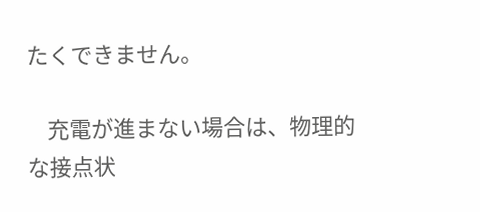たくできません。

    充電が進まない場合は、物理的な接点状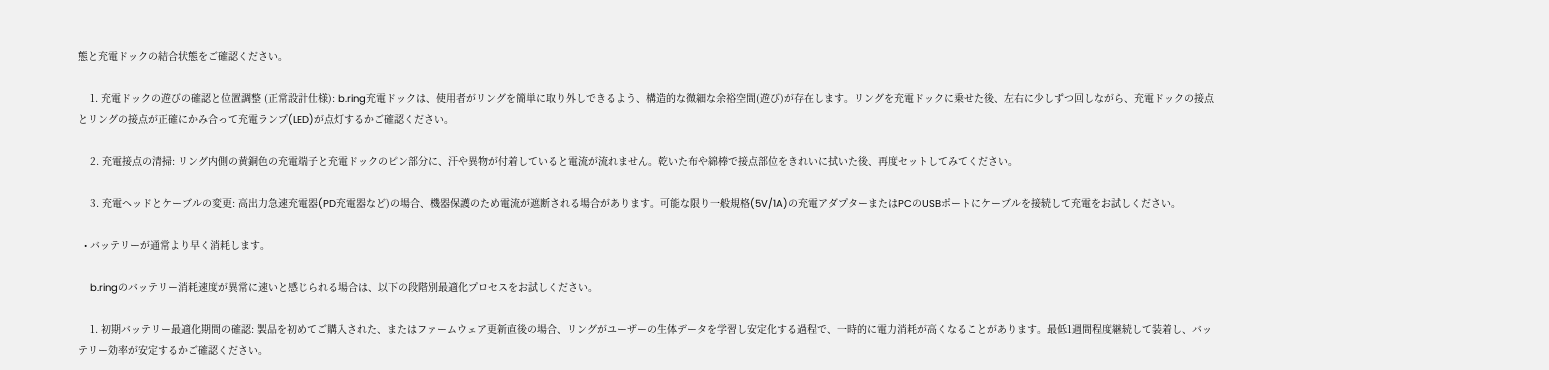態と充電ドックの結合状態をご確認ください。

    1. 充電ドックの遊びの確認と位置調整 (正常設計仕様): b.ring充電ドックは、使用者がリングを簡単に取り外しできるよう、構造的な微細な余裕空間(遊び)が存在します。リングを充電ドックに乗せた後、左右に少しずつ回しながら、充電ドックの接点とリングの接点が正確にかみ合って充電ランプ(LED)が点灯するかご確認ください。

    2. 充電接点の清掃: リング内側の黄銅色の充電端子と充電ドックのピン部分に、汗や異物が付着していると電流が流れません。乾いた布や綿棒で接点部位をきれいに拭いた後、再度セットしてみてください。

    3. 充電ヘッドとケーブルの変更: 高出力急速充電器(PD充電器など)の場合、機器保護のため電流が遮断される場合があります。可能な限り一般規格(5V/1A)の充電アダプターまたはPCのUSBポートにケーブルを接続して充電をお試しください。

  • バッテリーが通常より早く消耗します。

    b.ringのバッテリー消耗速度が異常に速いと感じられる場合は、以下の段階別最適化プロセスをお試しください。

    1. 初期バッテリー最適化期間の確認: 製品を初めてご購入された、またはファームウェア更新直後の場合、リングがユーザーの生体データを学習し安定化する過程で、一時的に電力消耗が高くなることがあります。最低1週間程度継続して装着し、バッテリー効率が安定するかご確認ください。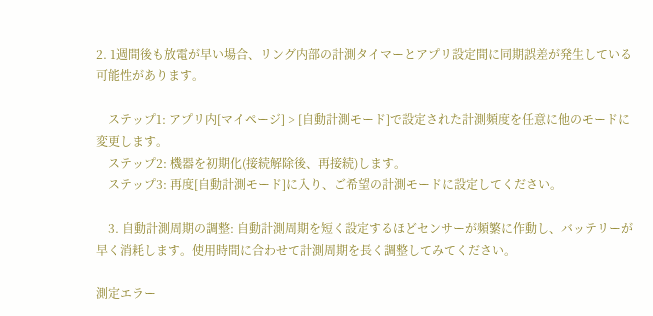2. 1週間後も放電が早い場合、リング内部の計測タイマーとアプリ設定間に同期誤差が発生している可能性があります。

    ステップ1: アプリ内[マイページ] > [自動計測モード]で設定された計測頻度を任意に他のモードに変更します。
    ステップ2: 機器を初期化(接続解除後、再接続)します。
    ステップ3: 再度[自動計測モード]に入り、ご希望の計測モードに設定してください。

    3. 自動計測周期の調整: 自動計測周期を短く設定するほどセンサーが頻繁に作動し、バッテリーが早く消耗します。使用時間に合わせて計測周期を長く調整してみてください。

測定エラー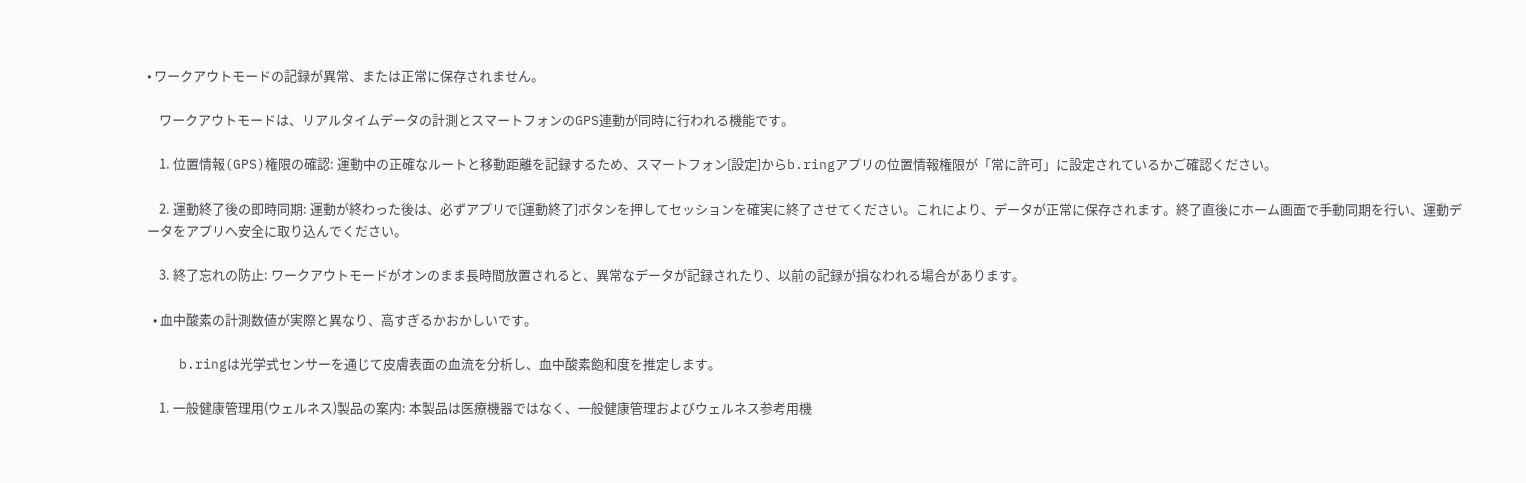• ワークアウトモードの記録が異常、または正常に保存されません。

    ワークアウトモードは、リアルタイムデータの計測とスマートフォンのGPS連動が同時に行われる機能です。

    1. 位置情報(GPS)権限の確認: 運動中の正確なルートと移動距離を記録するため、スマートフォン[設定]からb.ringアプリの位置情報権限が「常に許可」に設定されているかご確認ください。

    2. 運動終了後の即時同期: 運動が終わった後は、必ずアプリで[運動終了]ボタンを押してセッションを確実に終了させてください。これにより、データが正常に保存されます。終了直後にホーム画面で手動同期を行い、運動データをアプリへ安全に取り込んでください。

    3. 終了忘れの防止: ワークアウトモードがオンのまま長時間放置されると、異常なデータが記録されたり、以前の記録が損なわれる場合があります。

  • 血中酸素の計測数値が実際と異なり、高すぎるかおかしいです。

    b.ringは光学式センサーを通じて皮膚表面の血流を分析し、血中酸素飽和度を推定します。

    1. 一般健康管理用(ウェルネス)製品の案内: 本製品は医療機器ではなく、一般健康管理およびウェルネス参考用機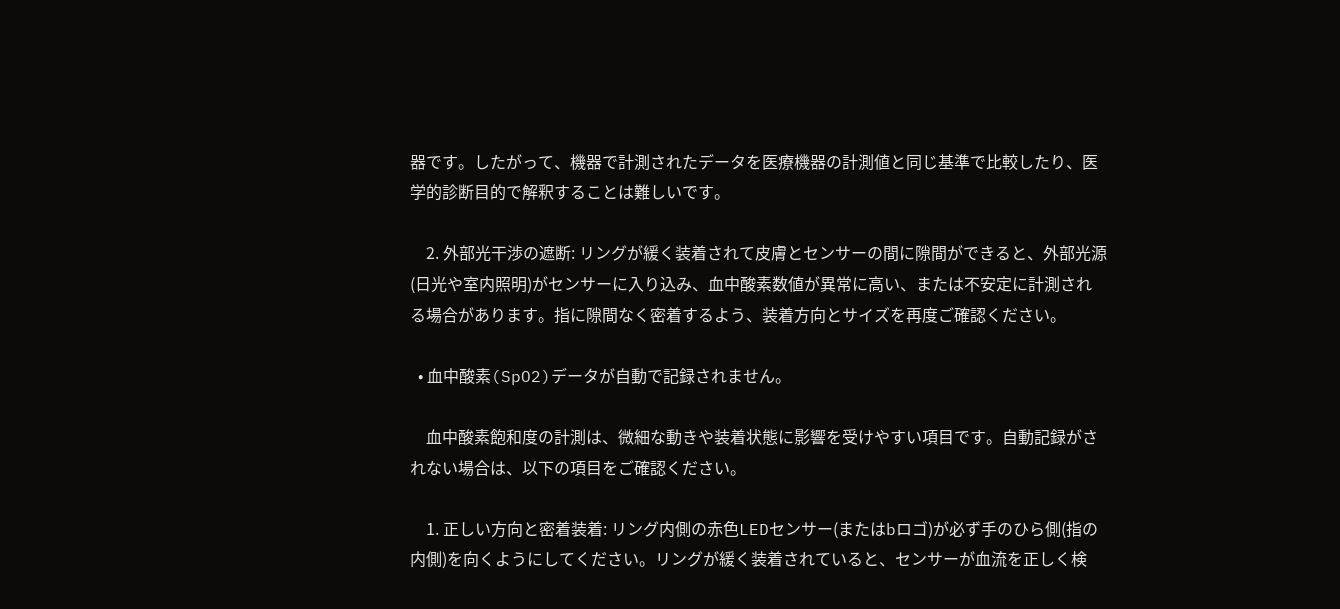器です。したがって、機器で計測されたデータを医療機器の計測値と同じ基準で比較したり、医学的診断目的で解釈することは難しいです。

    2. 外部光干渉の遮断: リングが緩く装着されて皮膚とセンサーの間に隙間ができると、外部光源(日光や室内照明)がセンサーに入り込み、血中酸素数値が異常に高い、または不安定に計測される場合があります。指に隙間なく密着するよう、装着方向とサイズを再度ご確認ください。

  • 血中酸素(SpO2)データが自動で記録されません。

    血中酸素飽和度の計測は、微細な動きや装着状態に影響を受けやすい項目です。自動記録がされない場合は、以下の項目をご確認ください。

    1. 正しい方向と密着装着: リング内側の赤色LEDセンサー(またはbロゴ)が必ず手のひら側(指の内側)を向くようにしてください。リングが緩く装着されていると、センサーが血流を正しく検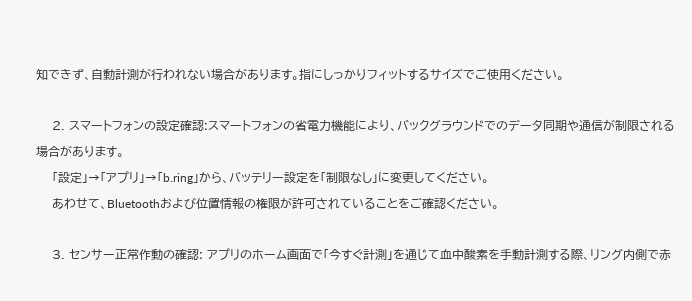知できず、自動計測が行われない場合があります。指にしっかりフィットするサイズでご使用ください。

    2. スマートフォンの設定確認:スマートフォンの省電力機能により、バックグラウンドでのデータ同期や通信が制限される場合があります。
    「設定」→「アプリ」→「b.ring」から、バッテリー設定を「制限なし」に変更してください。
    あわせて、Bluetoothおよび位置情報の権限が許可されていることをご確認ください。

    3. センサー正常作動の確認: アプリのホーム画面で「今すぐ計測」を通じて血中酸素を手動計測する際、リング内側で赤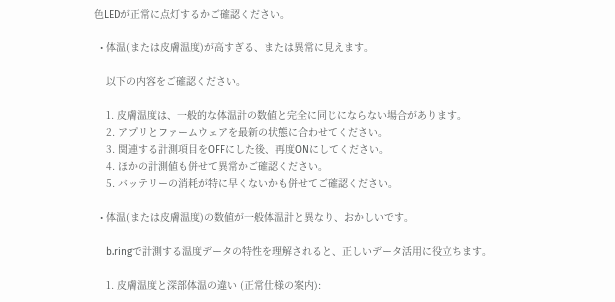色LEDが正常に点灯するかご確認ください。

  • 体温(または皮膚温度)が高すぎる、または異常に見えます。

    以下の内容をご確認ください。

    1. 皮膚温度は、一般的な体温計の数値と完全に同じにならない場合があります。
    2. アプリとファームウェアを最新の状態に合わせてください。
    3. 関連する計測項目をOFFにした後、再度ONにしてください。
    4. ほかの計測値も併せて異常かご確認ください。
    5. バッテリーの消耗が特に早くないかも併せてご確認ください。

  • 体温(または皮膚温度)の数値が一般体温計と異なり、おかしいです。

    b.ringで計測する温度データの特性を理解されると、正しいデータ活用に役立ちます。

    1. 皮膚温度と深部体温の違い (正常仕様の案内):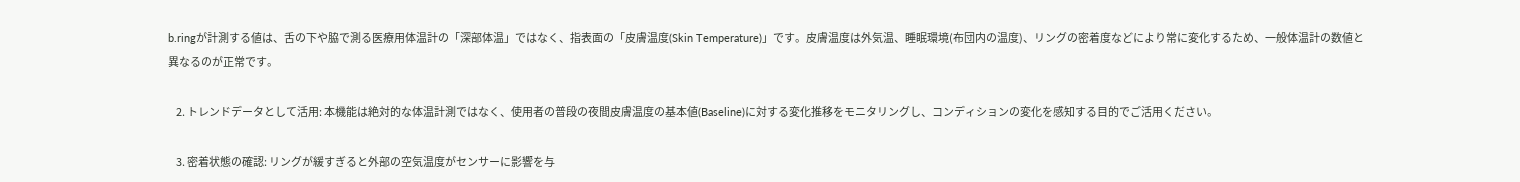b.ringが計測する値は、舌の下や脇で測る医療用体温計の「深部体温」ではなく、指表面の「皮膚温度(Skin Temperature)」です。皮膚温度は外気温、睡眠環境(布団内の温度)、リングの密着度などにより常に変化するため、一般体温計の数値と異なるのが正常です。

    2. トレンドデータとして活用: 本機能は絶対的な体温計測ではなく、使用者の普段の夜間皮膚温度の基本値(Baseline)に対する変化推移をモニタリングし、コンディションの変化を感知する目的でご活用ください。

    3. 密着状態の確認: リングが緩すぎると外部の空気温度がセンサーに影響を与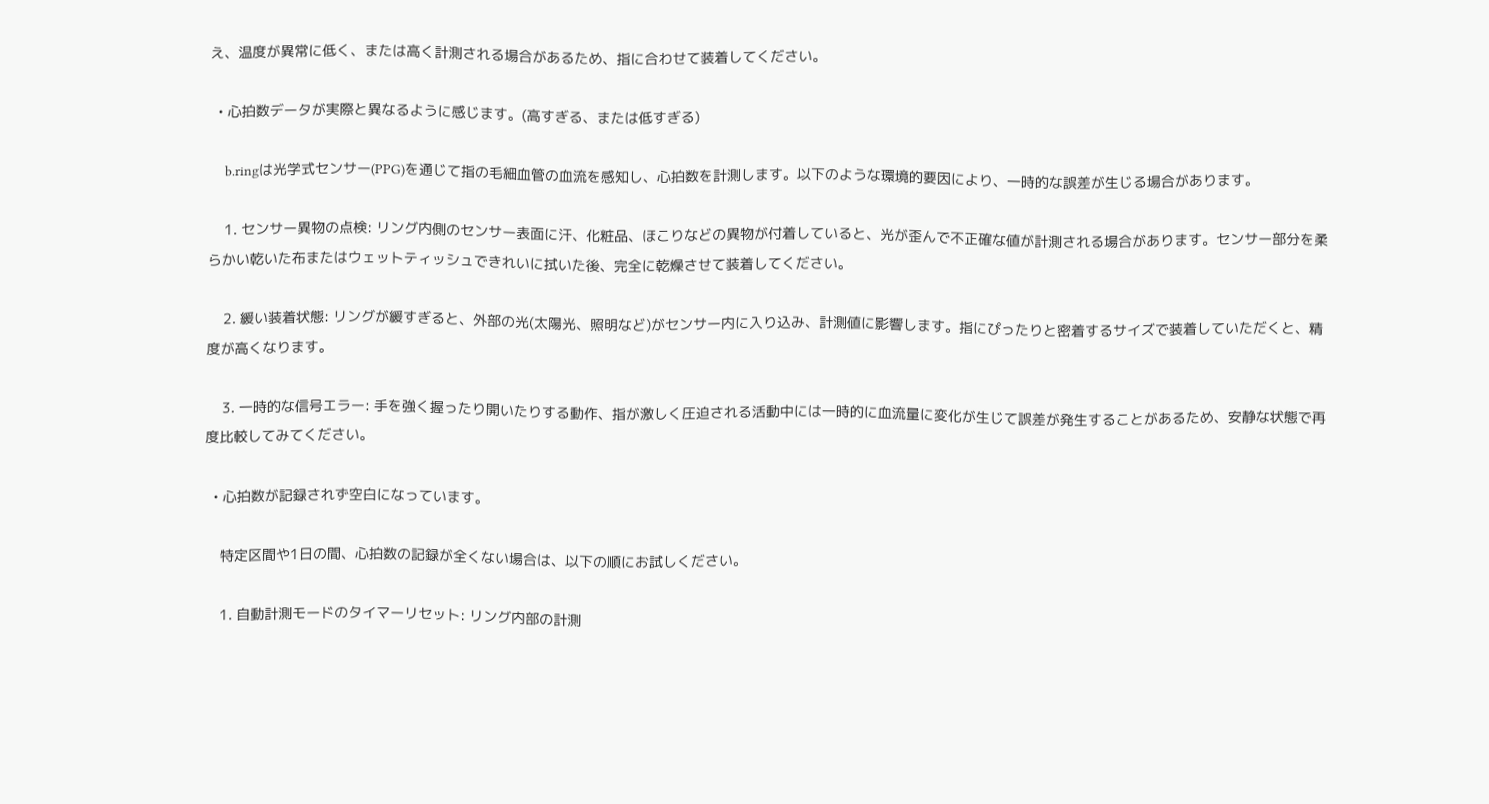え、温度が異常に低く、または高く計測される場合があるため、指に合わせて装着してください。

  • 心拍数データが実際と異なるように感じます。(高すぎる、または低すぎる)

    b.ringは光学式センサー(PPG)を通じて指の毛細血管の血流を感知し、心拍数を計測します。以下のような環境的要因により、一時的な誤差が生じる場合があります。

    1. センサー異物の点検: リング内側のセンサー表面に汗、化粧品、ほこりなどの異物が付着していると、光が歪んで不正確な値が計測される場合があります。センサー部分を柔らかい乾いた布またはウェットティッシュできれいに拭いた後、完全に乾燥させて装着してください。

    2. 緩い装着状態: リングが緩すぎると、外部の光(太陽光、照明など)がセンサー内に入り込み、計測値に影響します。指にぴったりと密着するサイズで装着していただくと、精度が高くなります。

    3. 一時的な信号エラー: 手を強く握ったり開いたりする動作、指が激しく圧迫される活動中には一時的に血流量に変化が生じて誤差が発生することがあるため、安静な状態で再度比較してみてください。

  • 心拍数が記録されず空白になっています。

    特定区間や1日の間、心拍数の記録が全くない場合は、以下の順にお試しください。

    1. 自動計測モードのタイマーリセット: リング内部の計測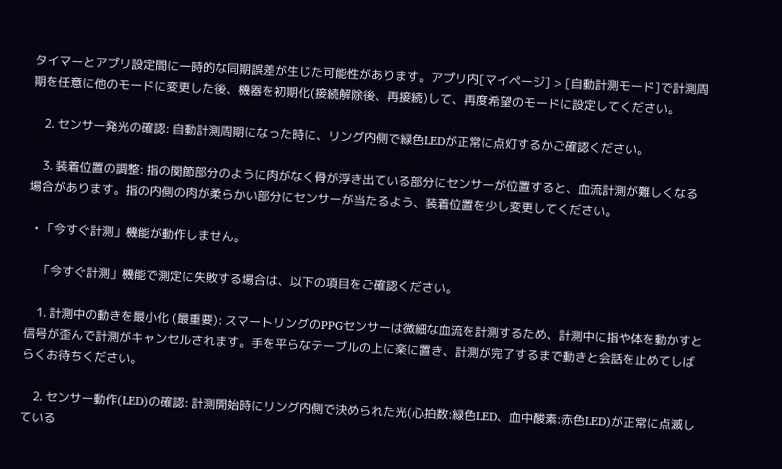タイマーとアプリ設定間に一時的な同期誤差が生じた可能性があります。アプリ内[マイページ] > [自動計測モード]で計測周期を任意に他のモードに変更した後、機器を初期化(接続解除後、再接続)して、再度希望のモードに設定してください。

    2. センサー発光の確認: 自動計測周期になった時に、リング内側で緑色LEDが正常に点灯するかご確認ください。

    3. 装着位置の調整: 指の関節部分のように肉がなく骨が浮き出ている部分にセンサーが位置すると、血流計測が難しくなる場合があります。指の内側の肉が柔らかい部分にセンサーが当たるよう、装着位置を少し変更してください。

  • 「今すぐ計測」機能が動作しません。

    「今すぐ計測」機能で測定に失敗する場合は、以下の項目をご確認ください。

    1. 計測中の動きを最小化 (最重要): スマートリングのPPGセンサーは微細な血流を計測するため、計測中に指や体を動かすと信号が歪んで計測がキャンセルされます。手を平らなテーブルの上に楽に置き、計測が完了するまで動きと会話を止めてしばらくお待ちください。

    2. センサー動作(LED)の確認: 計測開始時にリング内側で決められた光(心拍数:緑色LED、血中酸素:赤色LED)が正常に点滅している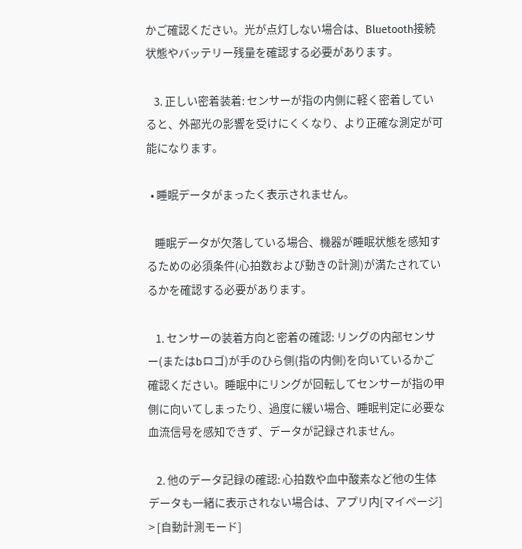かご確認ください。光が点灯しない場合は、Bluetooth接続状態やバッテリー残量を確認する必要があります。

    3. 正しい密着装着: センサーが指の内側に軽く密着していると、外部光の影響を受けにくくなり、より正確な測定が可能になります。

  • 睡眠データがまったく表示されません。

    睡眠データが欠落している場合、機器が睡眠状態を感知するための必須条件(心拍数および動きの計測)が満たされているかを確認する必要があります。

    1. センサーの装着方向と密着の確認: リングの内部センサー(またはbロゴ)が手のひら側(指の内側)を向いているかご確認ください。睡眠中にリングが回転してセンサーが指の甲側に向いてしまったり、過度に緩い場合、睡眠判定に必要な血流信号を感知できず、データが記録されません。

    2. 他のデータ記録の確認: 心拍数や血中酸素など他の生体データも一緒に表示されない場合は、アプリ内[マイページ] > [自動計測モード]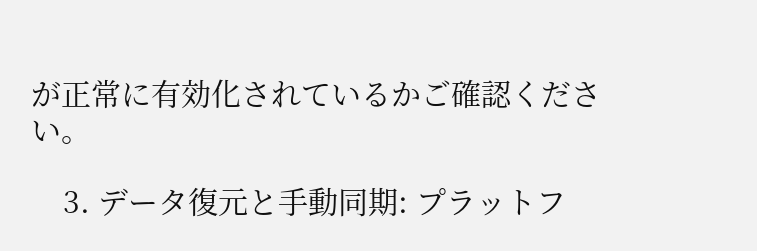が正常に有効化されているかご確認ください。

    3. データ復元と手動同期: プラットフ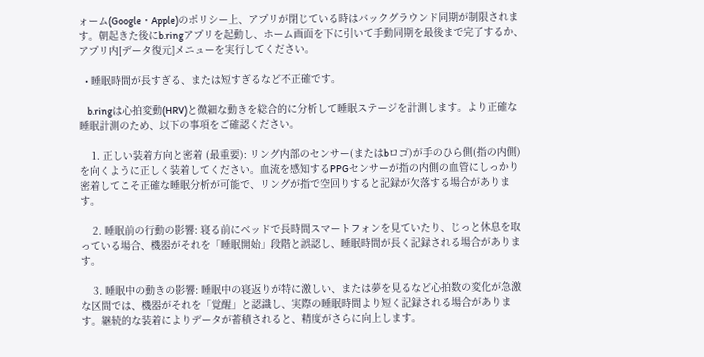ォーム(Google・Apple)のポリシー上、アプリが閉じている時はバックグラウンド同期が制限されます。朝起きた後にb.ringアプリを起動し、ホーム画面を下に引いて手動同期を最後まで完了するか、アプリ内[データ復元]メニューを実行してください。

  • 睡眠時間が長すぎる、または短すぎるなど不正確です。

    b.ringは心拍変動(HRV)と微細な動きを総合的に分析して睡眠ステージを計測します。より正確な睡眠計測のため、以下の事項をご確認ください。

    1. 正しい装着方向と密着 (最重要): リング内部のセンサー(またはbロゴ)が手のひら側(指の内側)を向くように正しく装着してください。血流を感知するPPGセンサーが指の内側の血管にしっかり密着してこそ正確な睡眠分析が可能で、リングが指で空回りすると記録が欠落する場合があります。

    2. 睡眠前の行動の影響: 寝る前にベッドで長時間スマートフォンを見ていたり、じっと休息を取っている場合、機器がそれを「睡眠開始」段階と誤認し、睡眠時間が長く記録される場合があります。

    3. 睡眠中の動きの影響: 睡眠中の寝返りが特に激しい、または夢を見るなど心拍数の変化が急激な区間では、機器がそれを「覚醒」と認識し、実際の睡眠時間より短く記録される場合があります。継続的な装着によりデータが蓄積されると、精度がさらに向上します。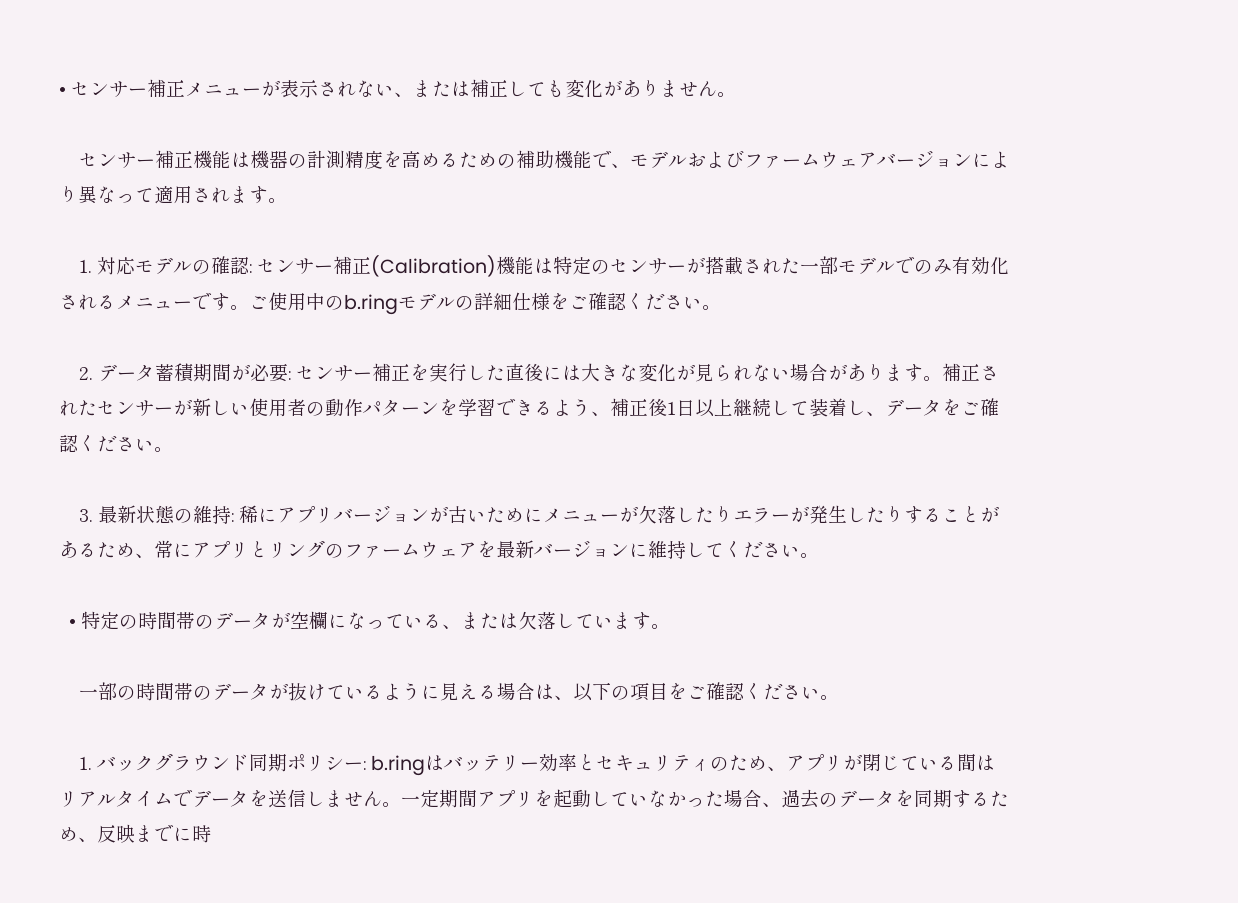• センサー補正メニューが表示されない、または補正しても変化がありません。

    センサー補正機能は機器の計測精度を高めるための補助機能で、モデルおよびファームウェアバージョンにより異なって適用されます。

    1. 対応モデルの確認: センサー補正(Calibration)機能は特定のセンサーが搭載された一部モデルでのみ有効化されるメニューです。ご使用中のb.ringモデルの詳細仕様をご確認ください。

    2. データ蓄積期間が必要: センサー補正を実行した直後には大きな変化が見られない場合があります。補正されたセンサーが新しい使用者の動作パターンを学習できるよう、補正後1日以上継続して装着し、データをご確認ください。

    3. 最新状態の維持: 稀にアプリバージョンが古いためにメニューが欠落したりエラーが発生したりすることがあるため、常にアプリとリングのファームウェアを最新バージョンに維持してください。

  • 特定の時間帯のデータが空欄になっている、または欠落しています。

    一部の時間帯のデータが抜けているように見える場合は、以下の項目をご確認ください。

    1. バックグラウンド同期ポリシー: b.ringはバッテリー効率とセキュリティのため、アプリが閉じている間はリアルタイムでデータを送信しません。一定期間アプリを起動していなかった場合、過去のデータを同期するため、反映までに時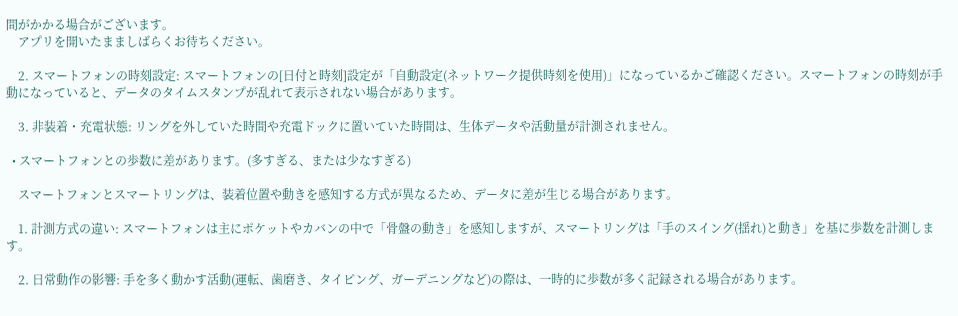間がかかる場合がございます。
    アプリを開いたまましばらくお待ちください。

    2. スマートフォンの時刻設定: スマートフォンの[日付と時刻]設定が「自動設定(ネットワーク提供時刻を使用)」になっているかご確認ください。スマートフォンの時刻が手動になっていると、データのタイムスタンプが乱れて表示されない場合があります。

    3. 非装着・充電状態: リングを外していた時間や充電ドックに置いていた時間は、生体データや活動量が計測されません。

  • スマートフォンとの歩数に差があります。(多すぎる、または少なすぎる)

    スマートフォンとスマートリングは、装着位置や動きを感知する方式が異なるため、データに差が生じる場合があります。

    1. 計測方式の違い: スマートフォンは主にポケットやカバンの中で「骨盤の動き」を感知しますが、スマートリングは「手のスイング(揺れ)と動き」を基に歩数を計測します。

    2. 日常動作の影響: 手を多く動かす活動(運転、歯磨き、タイピング、ガーデニングなど)の際は、一時的に歩数が多く記録される場合があります。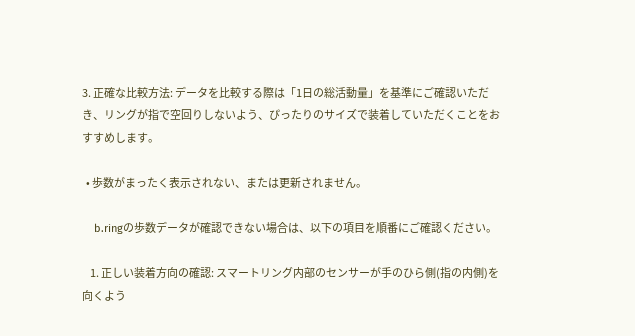3. 正確な比較方法: データを比較する際は「1日の総活動量」を基準にご確認いただき、リングが指で空回りしないよう、ぴったりのサイズで装着していただくことをおすすめします。

  • 歩数がまったく表示されない、または更新されません。

    b.ringの歩数データが確認できない場合は、以下の項目を順番にご確認ください。

    1. 正しい装着方向の確認: スマートリング内部のセンサーが手のひら側(指の内側)を向くよう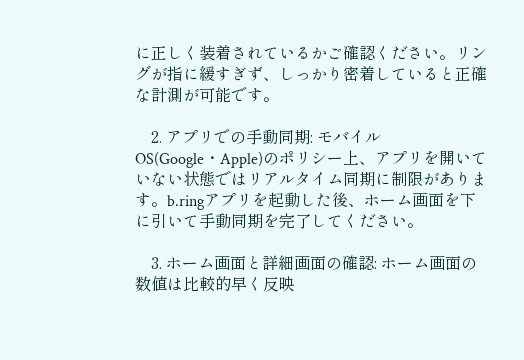に正しく装着されているかご確認ください。リングが指に緩すぎず、しっかり密着していると正確な計測が可能です。

    2. アプリでの手動同期: モバイルOS(Google・Apple)のポリシー上、アプリを開いていない状態ではリアルタイム同期に制限があります。b.ringアプリを起動した後、ホーム画面を下に引いて手動同期を完了してください。

    3. ホーム画面と詳細画面の確認: ホーム画面の数値は比較的早く反映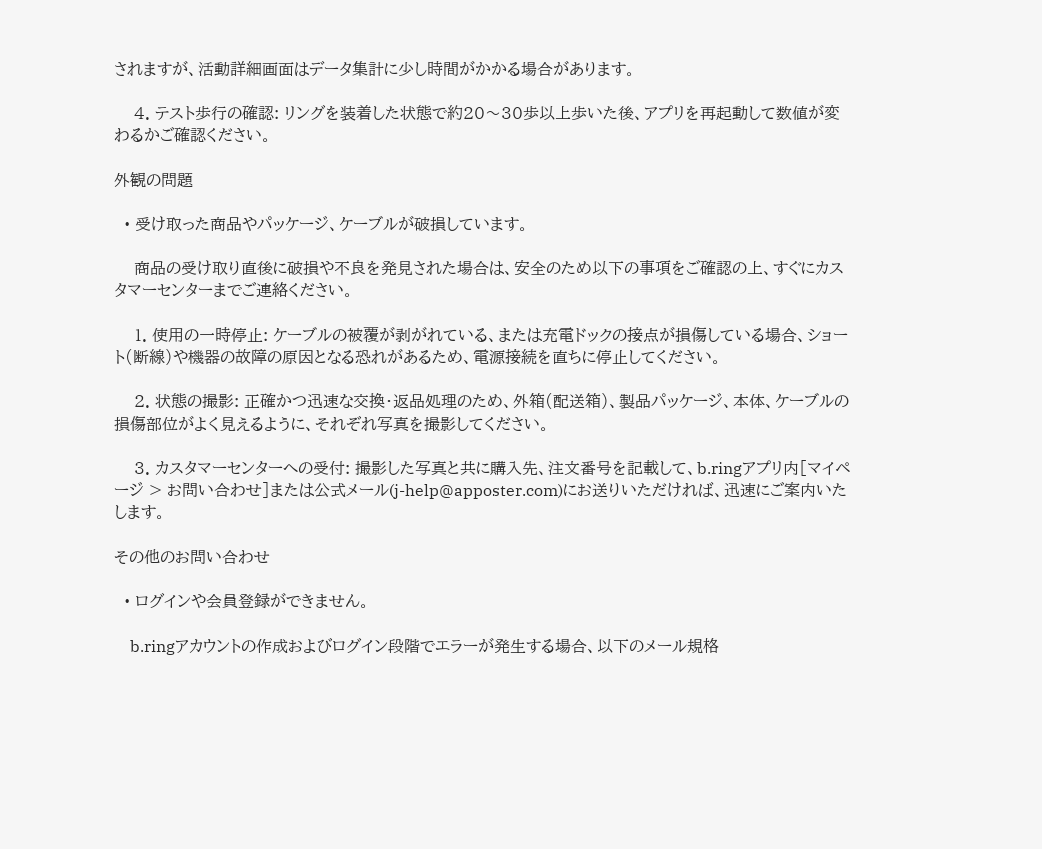されますが、活動詳細画面はデータ集計に少し時間がかかる場合があります。

    4. テスト歩行の確認: リングを装着した状態で約20〜30歩以上歩いた後、アプリを再起動して数値が変わるかご確認ください。

外観の問題

  • 受け取った商品やパッケージ、ケーブルが破損しています。

    商品の受け取り直後に破損や不良を発見された場合は、安全のため以下の事項をご確認の上、すぐにカスタマーセンターまでご連絡ください。

    1. 使用の一時停止: ケーブルの被覆が剥がれている、または充電ドックの接点が損傷している場合、ショート(断線)や機器の故障の原因となる恐れがあるため、電源接続を直ちに停止してください。

    2. 状態の撮影: 正確かつ迅速な交換・返品処理のため、外箱(配送箱)、製品パッケージ、本体、ケーブルの損傷部位がよく見えるように、それぞれ写真を撮影してください。

    3. カスタマーセンターへの受付: 撮影した写真と共に購入先、注文番号を記載して、b.ringアプリ内[マイページ > お問い合わせ]または公式メール(j-help@apposter.com)にお送りいただければ、迅速にご案内いたします。

その他のお問い合わせ

  • ログインや会員登録ができません。

    b.ringアカウントの作成およびログイン段階でエラーが発生する場合、以下のメール規格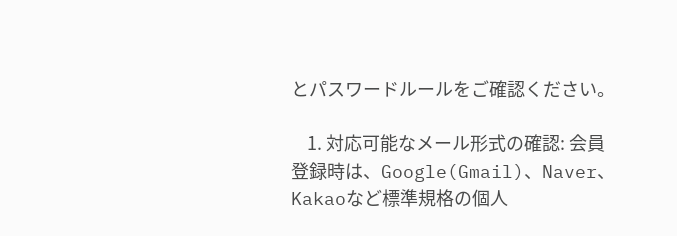とパスワードルールをご確認ください。

    1. 対応可能なメール形式の確認: 会員登録時は、Google(Gmail)、Naver、Kakaoなど標準規格の個人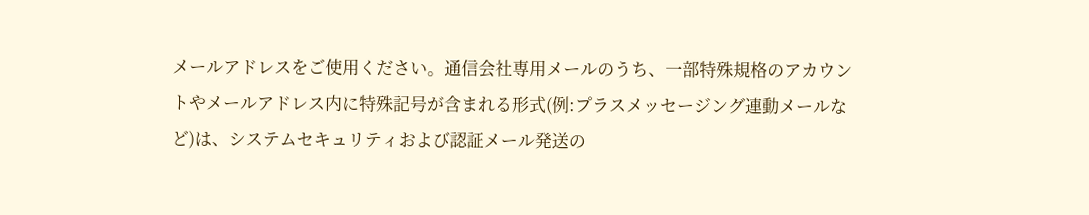メールアドレスをご使用ください。通信会社専用メールのうち、一部特殊規格のアカウントやメールアドレス内に特殊記号が含まれる形式(例:プラスメッセージング連動メールなど)は、システムセキュリティおよび認証メール発送の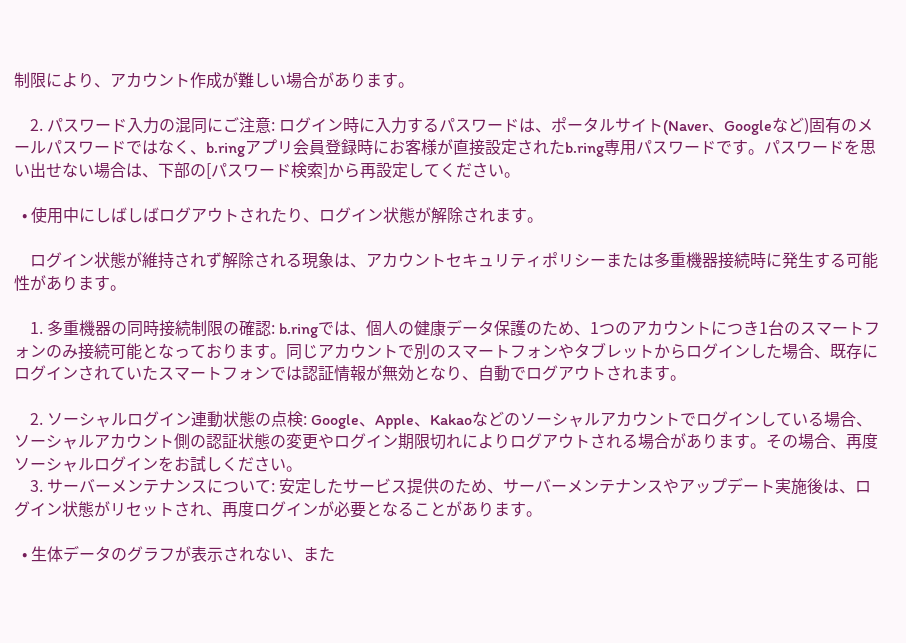制限により、アカウント作成が難しい場合があります。

    2. パスワード入力の混同にご注意: ログイン時に入力するパスワードは、ポータルサイト(Naver、Googleなど)固有のメールパスワードではなく、b.ringアプリ会員登録時にお客様が直接設定されたb.ring専用パスワードです。パスワードを思い出せない場合は、下部の[パスワード検索]から再設定してください。

  • 使用中にしばしばログアウトされたり、ログイン状態が解除されます。

    ログイン状態が維持されず解除される現象は、アカウントセキュリティポリシーまたは多重機器接続時に発生する可能性があります。

    1. 多重機器の同時接続制限の確認: b.ringでは、個人の健康データ保護のため、1つのアカウントにつき1台のスマートフォンのみ接続可能となっております。同じアカウントで別のスマートフォンやタブレットからログインした場合、既存にログインされていたスマートフォンでは認証情報が無効となり、自動でログアウトされます。

    2. ソーシャルログイン連動状態の点検: Google、Apple、Kakaoなどのソーシャルアカウントでログインしている場合、ソーシャルアカウント側の認証状態の変更やログイン期限切れによりログアウトされる場合があります。その場合、再度ソーシャルログインをお試しください。
    3. サーバーメンテナンスについて: 安定したサービス提供のため、サーバーメンテナンスやアップデート実施後は、ログイン状態がリセットされ、再度ログインが必要となることがあります。

  • 生体データのグラフが表示されない、また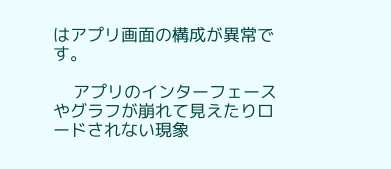はアプリ画面の構成が異常です。

    アプリのインターフェースやグラフが崩れて見えたりロードされない現象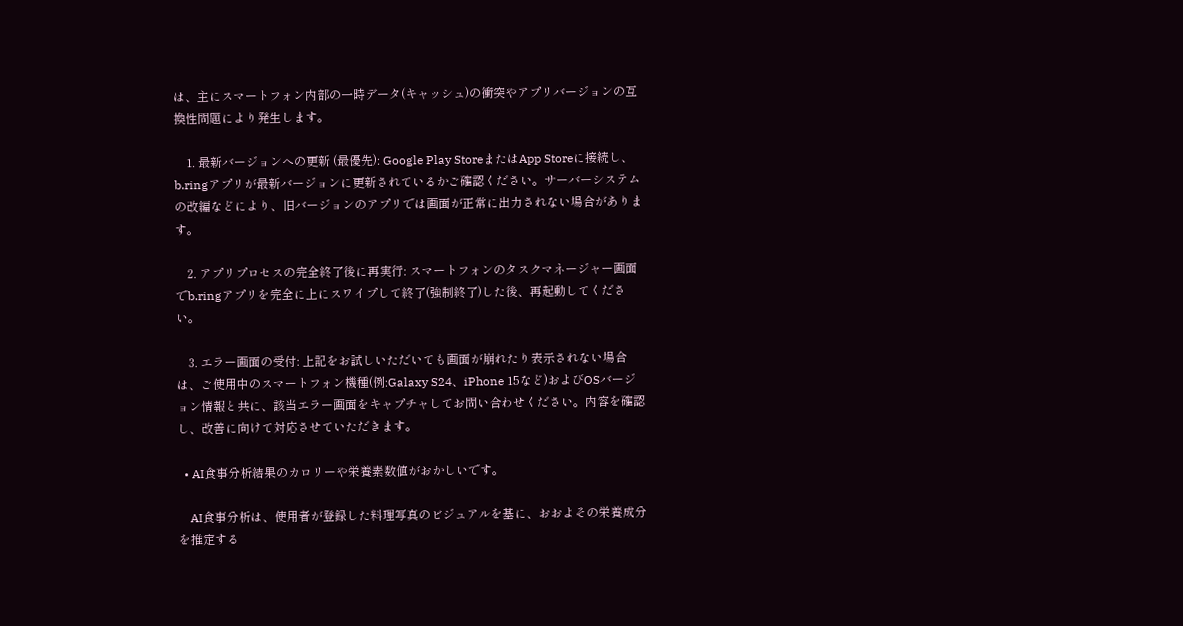は、主にスマートフォン内部の一時データ(キャッシュ)の衝突やアプリバージョンの互換性問題により発生します。

    1. 最新バージョンへの更新 (最優先): Google Play StoreまたはApp Storeに接続し、b.ringアプリが最新バージョンに更新されているかご確認ください。サーバーシステムの改編などにより、旧バージョンのアプリでは画面が正常に出力されない場合があります。

    2. アプリプロセスの完全終了後に再実行: スマートフォンのタスクマネージャー画面でb.ringアプリを完全に上にスワイプして終了(強制終了)した後、再起動してください。

    3. エラー画面の受付: 上記をお試しいただいても画面が崩れたり表示されない場合は、ご使用中のスマートフォン機種(例:Galaxy S24、iPhone 15など)およびOSバージョン情報と共に、該当エラー画面をキャプチャしてお問い合わせください。内容を確認し、改善に向けて対応させていただきます。

  • AI食事分析結果のカロリーや栄養素数値がおかしいです。

    AI食事分析は、使用者が登録した料理写真のビジュアルを基に、おおよその栄養成分を推定する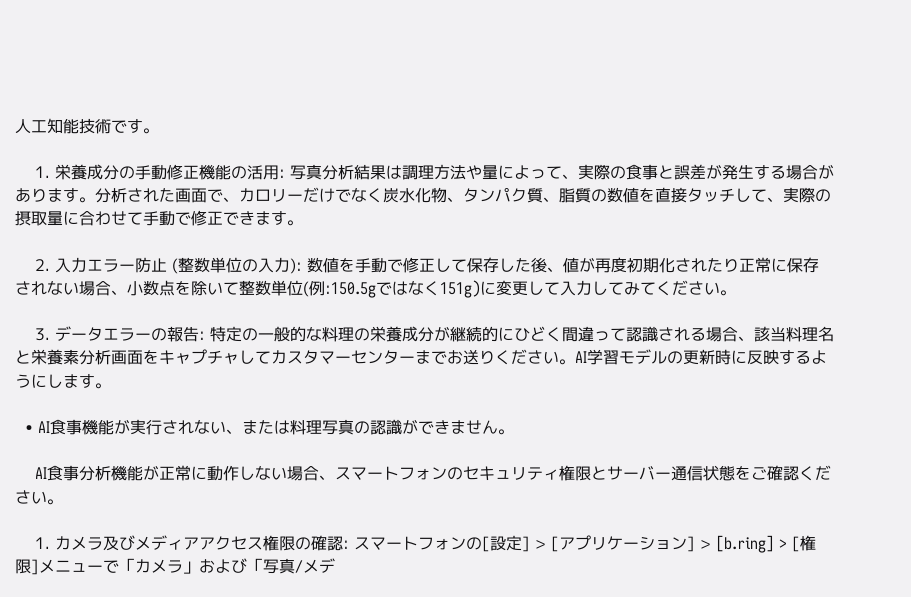人工知能技術です。

    1. 栄養成分の手動修正機能の活用: 写真分析結果は調理方法や量によって、実際の食事と誤差が発生する場合があります。分析された画面で、カロリーだけでなく炭水化物、タンパク質、脂質の数値を直接タッチして、実際の摂取量に合わせて手動で修正できます。

    2. 入力エラー防止 (整数単位の入力): 数値を手動で修正して保存した後、値が再度初期化されたり正常に保存されない場合、小数点を除いて整数単位(例:150.5gではなく151g)に変更して入力してみてください。

    3. データエラーの報告: 特定の一般的な料理の栄養成分が継続的にひどく間違って認識される場合、該当料理名と栄養素分析画面をキャプチャしてカスタマーセンターまでお送りください。AI学習モデルの更新時に反映するようにします。

  • AI食事機能が実行されない、または料理写真の認識ができません。

    AI食事分析機能が正常に動作しない場合、スマートフォンのセキュリティ権限とサーバー通信状態をご確認ください。

    1. カメラ及びメディアアクセス権限の確認: スマートフォンの[設定] > [アプリケーション] > [b.ring] > [権限]メニューで「カメラ」および「写真/メデ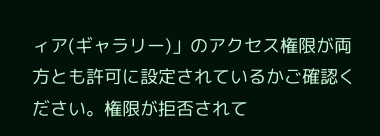ィア(ギャラリー)」のアクセス権限が両方とも許可に設定されているかご確認ください。権限が拒否されて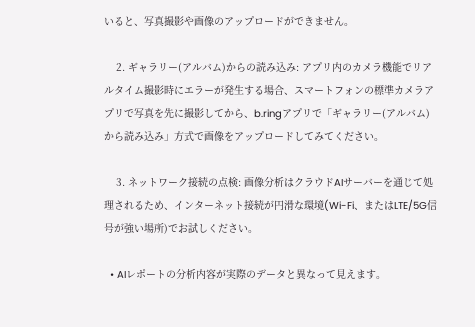いると、写真撮影や画像のアップロードができません。

    2. ギャラリー(アルバム)からの読み込み: アプリ内のカメラ機能でリアルタイム撮影時にエラーが発生する場合、スマートフォンの標準カメラアプリで写真を先に撮影してから、b.ringアプリで「ギャラリー(アルバム)から読み込み」方式で画像をアップロードしてみてください。

    3. ネットワーク接続の点検: 画像分析はクラウドAIサーバーを通じて処理されるため、インターネット接続が円滑な環境(Wi-Fi、またはLTE/5G信号が強い場所)でお試しください。

  • AIレポートの分析内容が実際のデータと異なって見えます。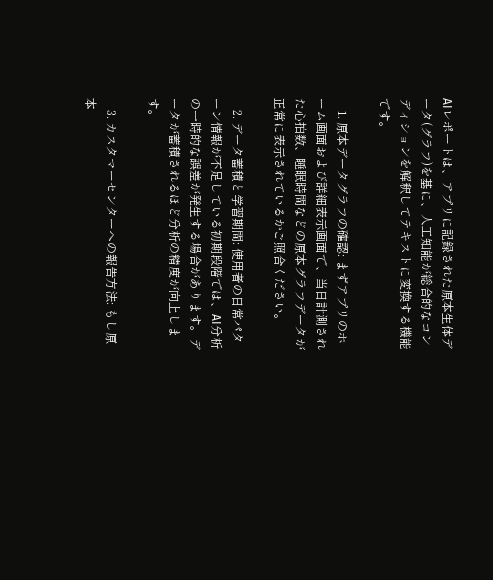AIレポートは、アプリに記録された原本生体データ(グラフ)を基に、人工知能が総合的なコンディションを解釈してテキストに変換する機能です。

    1. 原本データグラフの確認: まずアプリのホーム画面および詳細表示画面で、当日計測された心拍数、睡眠時間などの原本グラフデータが正常に表示されているかご照合ください。

    2. データ蓄積と学習期間: 使用者の日常パターン情報が不足している初期段階では、AI分析の一時的な誤差が発生する場合があります。データが蓄積されるほど分析の精度が向上します。

    3. カスタマーセンターへの報告方法: もし原本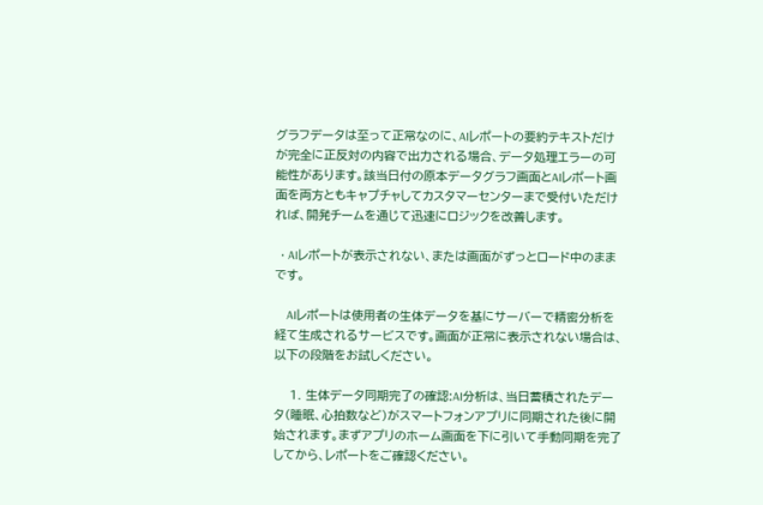グラフデータは至って正常なのに、AIレポートの要約テキストだけが完全に正反対の内容で出力される場合、データ処理エラーの可能性があります。該当日付の原本データグラフ画面とAIレポート画面を両方ともキャプチャしてカスタマーセンターまで受付いただければ、開発チームを通じて迅速にロジックを改善します。

  • AIレポートが表示されない、または画面がずっとロード中のままです。

    AIレポートは使用者の生体データを基にサーバーで精密分析を経て生成されるサービスです。画面が正常に表示されない場合は、以下の段階をお試しください。

    1. 生体データ同期完了の確認:AI分析は、当日蓄積されたデータ(睡眠、心拍数など)がスマートフォンアプリに同期された後に開始されます。まずアプリのホーム画面を下に引いて手動同期を完了してから、レポートをご確認ください。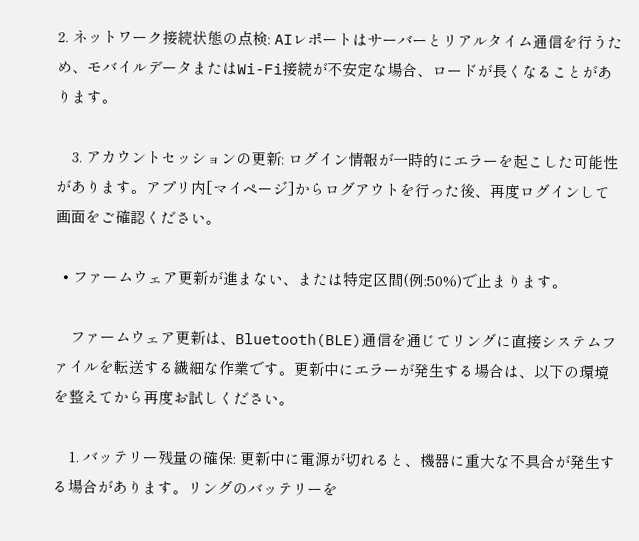2. ネットワーク接続状態の点検: AIレポートはサーバーとリアルタイム通信を行うため、モバイルデータまたはWi-Fi接続が不安定な場合、ロードが長くなることがあります。

    3. アカウントセッションの更新: ログイン情報が一時的にエラーを起こした可能性があります。アプリ内[マイページ]からログアウトを行った後、再度ログインして画面をご確認ください。

  • ファームウェア更新が進まない、または特定区間(例:50%)で止まります。

    ファームウェア更新は、Bluetooth(BLE)通信を通じてリングに直接システムファイルを転送する繊細な作業です。更新中にエラーが発生する場合は、以下の環境を整えてから再度お試しください。

    1. バッテリー残量の確保: 更新中に電源が切れると、機器に重大な不具合が発生する場合があります。リングのバッテリーを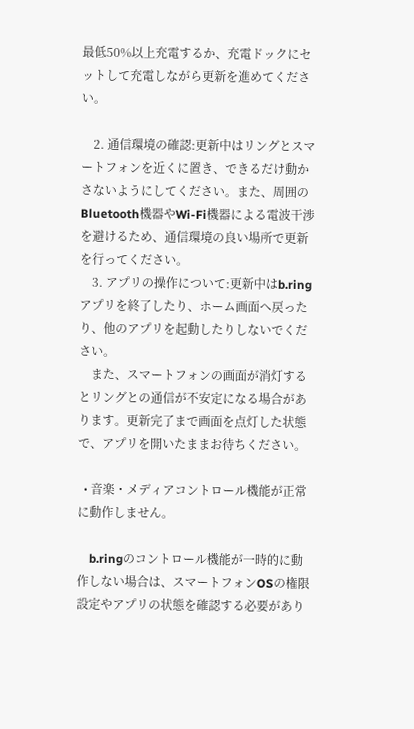最低50%以上充電するか、充電ドックにセットして充電しながら更新を進めてください。

    2. 通信環境の確認:更新中はリングとスマートフォンを近くに置き、できるだけ動かさないようにしてください。また、周囲のBluetooth機器やWi-Fi機器による電波干渉を避けるため、通信環境の良い場所で更新を行ってください。
    3. アプリの操作について:更新中はb.ringアプリを終了したり、ホーム画面へ戻ったり、他のアプリを起動したりしないでください。
    また、スマートフォンの画面が消灯するとリングとの通信が不安定になる場合があります。更新完了まで画面を点灯した状態で、アプリを開いたままお待ちください。

  • 音楽・メディアコントロール機能が正常に動作しません。

    b.ringのコントロール機能が一時的に動作しない場合は、スマートフォンOSの権限設定やアプリの状態を確認する必要があり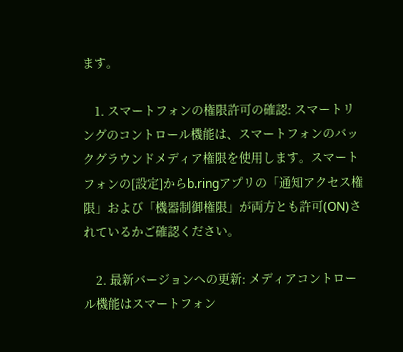ます。

    1. スマートフォンの権限許可の確認: スマートリングのコントロール機能は、スマートフォンのバックグラウンドメディア権限を使用します。スマートフォンの[設定]からb.ringアプリの「通知アクセス権限」および「機器制御権限」が両方とも許可(ON)されているかご確認ください。

    2. 最新バージョンへの更新: メディアコントロール機能はスマートフォン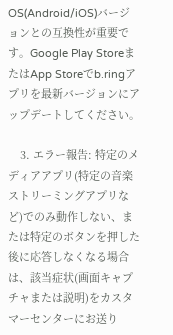OS(Android/iOS)バージョンとの互換性が重要です。Google Play StoreまたはApp Storeでb.ringアプリを最新バージョンにアップデートしてください。

    3. エラー報告: 特定のメディアアプリ(特定の音楽ストリーミングアプリなど)でのみ動作しない、または特定のボタンを押した後に応答しなくなる場合は、該当症状(画面キャプチャまたは説明)をカスタマーセンターにお送り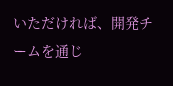いただければ、開発チームを通じ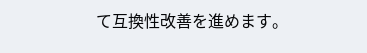て互換性改善を進めます。